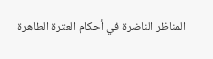المناظر الناضرة في أحکام العترة الطاهرة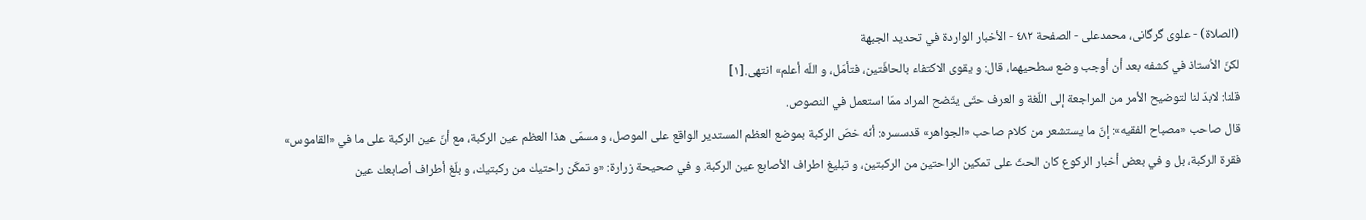(الصلاة) - علوی گرگانی، محمدعلی - الصفحة ٤٨٢ - الأخبار الواردة في تحديد الجبهة
لكنّ الاُستاذ في كشفه بعد أن أوجب وضع سطحيهما، قال: و يقوى الاكتفاء بالحافّتين، فتأمّل، و اللّه أعلم» انتهى.[١]
قلنا: لابدّ لنا لتوضيح الأمر من المراجعة إلى اللّغة و العرف حتّى يتّضح المراد ممّا استعمل في النصوص.
قال صاحب «مصباح الفقيه»: إنّ ما يستشعر من كلام صاحب «الجواهر» قدسسره: أنّه خصّ الركبة بموضع العظم المستدير الواقع على الموصل، و مسمّى هذا العظم عين الركبة، مع أنّ عين الركبة على ما في «القاموس» فقرة الركبة، بل و في بعض أخبار الركوع كان الحثّ على تمكين الراحتين من الركبتين، و تبليغ اطراف الأصابع عين الركبة. و في صحيحة زرارة: «و تمكّن راحتيك من ركبتيك، و بلّغ أطراف أصابعك عين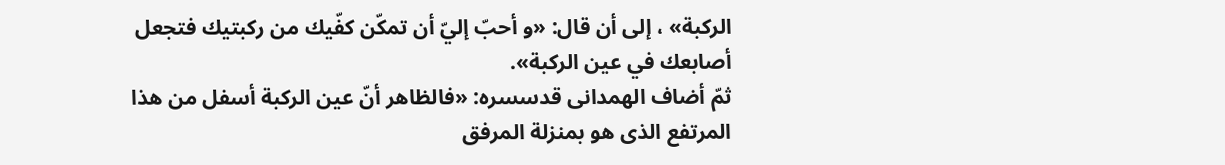الركبة» ، إلى أن قال: «و أحبّ إليّ أن تمكّن كفّيك من ركبتيك فتجعل أصابعك في عين الركبة».
ثمّ أضاف الهمدانى قدسسره: «فالظاهر أنّ عين الركبة أسفل من هذا المرتفع الذى هو بمنزلة المرفق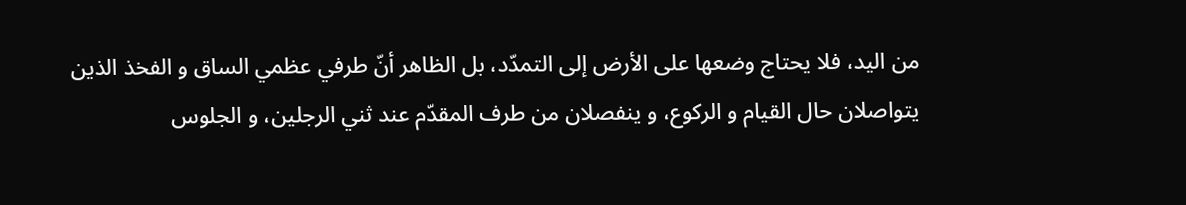من اليد، فلا يحتاج وضعها على الأرض إلى التمدّد، بل الظاهر أنّ طرفي عظمي الساق و الفخذ الذين يتواصلان حال القيام و الركوع، و ينفصلان من طرف المقدّم عند ثني الرجلين، و الجلوس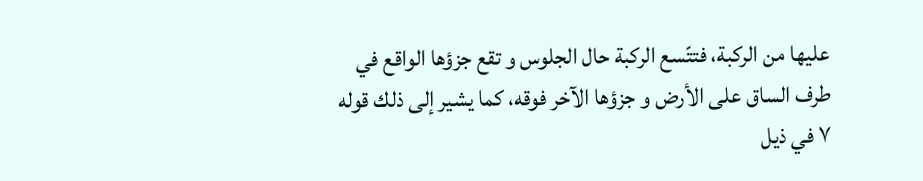عليها من الركبة، فتتّسع الركبة حال الجلوس و تقع جزؤها الواقع في طرف الساق على الأرض و جزؤها الآخر فوقه، كما يشير إلى ذلك قوله ٧ في ذيل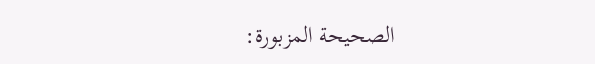الصحيحة المزبورة: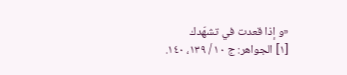«و إذا قعدت في تشهّدك
[١] الجواهر: ج ١٠ / ١٣٩، ١٤٠.